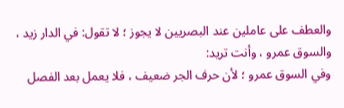والعطف على عاملين عند البصريين لا يجوز ؛ لا تقول: في الدار زيد ، والسوق عمرو ، وأنت تريد:
وفي السوق عمرو ؛ لأن حرف الجر ضعيف ، فلا يعمل بعد الفصل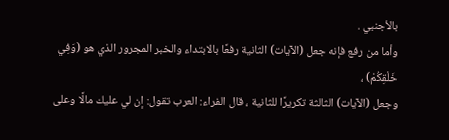بالأجنبي .
وأما من رفع فإنه جعل (الآيات) الثانية رفعًا بالابتداء والخبر المجرور الذي هو (وَفِي خَلْقِكُمْ) ،
وجعل (الآيات) الثالثة تكريرًا للثانية ، قال الفراء: العرب تقول: إن لي عليك مالًا وعلى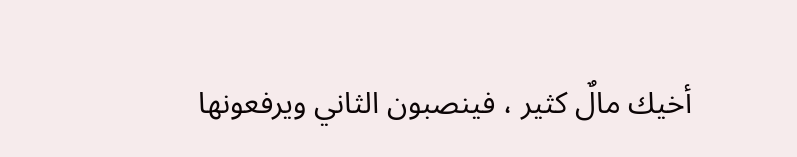أخيك مالٌ كثير ، فينصبون الثاني ويرفعونها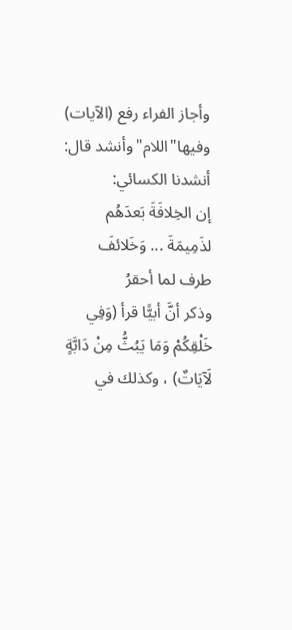وأجاز الفراء رفع (الآيات) وفيها"اللام"وأنشد قال: أنشدنا الكسائي:
إن الخِلافَةَ بَعدَهُم لذَمِيمَةَ ... وَخَلائفَ طرف لما أحقرُ
وذكر أنَّ أبيًّا قرأ (وَفِي خَلْقِكُمْ وَمَا يَبُثُّ مِنْ دَابَّةٍ لَآيَاتٌ) ، وكذلك في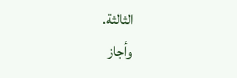الثالثة.
وأجاز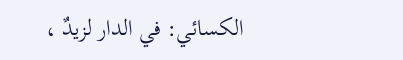الكسائي: في الدار لزيدٌ ،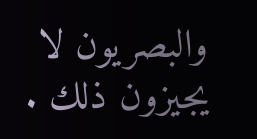والبصريون لا يجيزون ذلك .